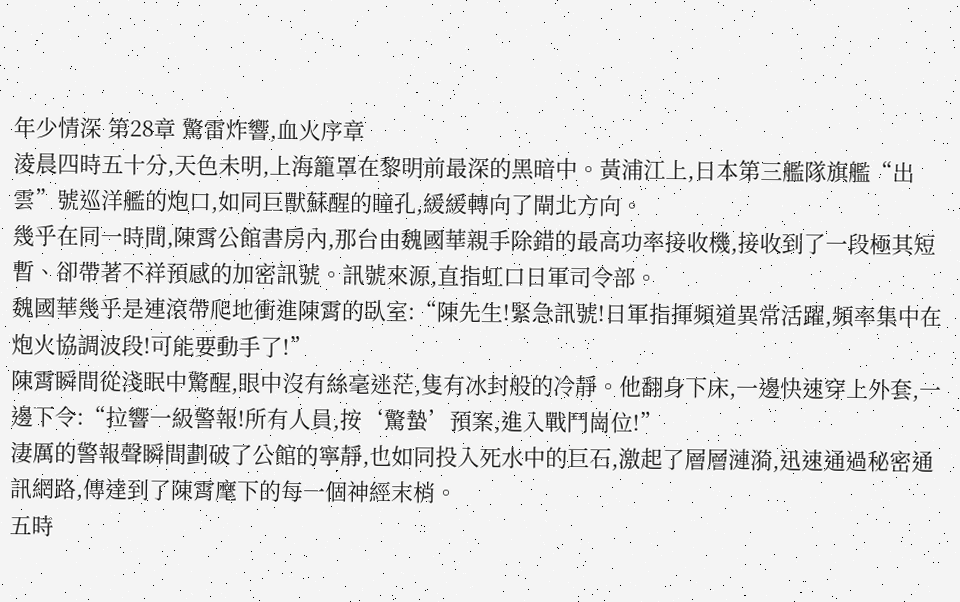年少情深 第28章 驚雷炸響,血火序章
淩晨四時五十分,天色未明,上海籠罩在黎明前最深的黑暗中。黃浦江上,日本第三艦隊旗艦“出雲”號巡洋艦的炮口,如同巨獸蘇醒的瞳孔,緩緩轉向了閘北方向。
幾乎在同一時間,陳霄公館書房內,那台由魏國華親手除錯的最高功率接收機,接收到了一段極其短暫、卻帶著不祥預感的加密訊號。訊號來源,直指虹口日軍司令部。
魏國華幾乎是連滾帶爬地衝進陳霄的臥室:“陳先生!緊急訊號!日軍指揮頻道異常活躍,頻率集中在炮火協調波段!可能要動手了!”
陳霄瞬間從淺眠中驚醒,眼中沒有絲毫迷茫,隻有冰封般的冷靜。他翻身下床,一邊快速穿上外套,一邊下令:“拉響一級警報!所有人員,按‘驚蟄’預案,進入戰鬥崗位!”
淒厲的警報聲瞬間劃破了公館的寧靜,也如同投入死水中的巨石,激起了層層漣漪,迅速通過秘密通訊網路,傳達到了陳霄麾下的每一個神經末梢。
五時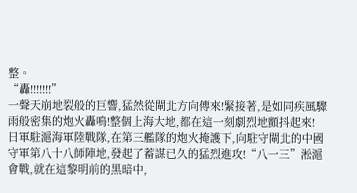整。
“轟!!!!!!!”
一聲天崩地裂般的巨響,猛然從閘北方向傳來!緊接著,是如同疾風驟雨般密集的炮火轟鳴!整個上海大地,都在這一刻劇烈地顫抖起來!
日軍駐滬海軍陸戰隊,在第三艦隊的炮火掩護下,向駐守閘北的中國守軍第八十八師陣地,發起了蓄謀已久的猛烈進攻!“八一三”淞滬會戰,就在這黎明前的黑暗中,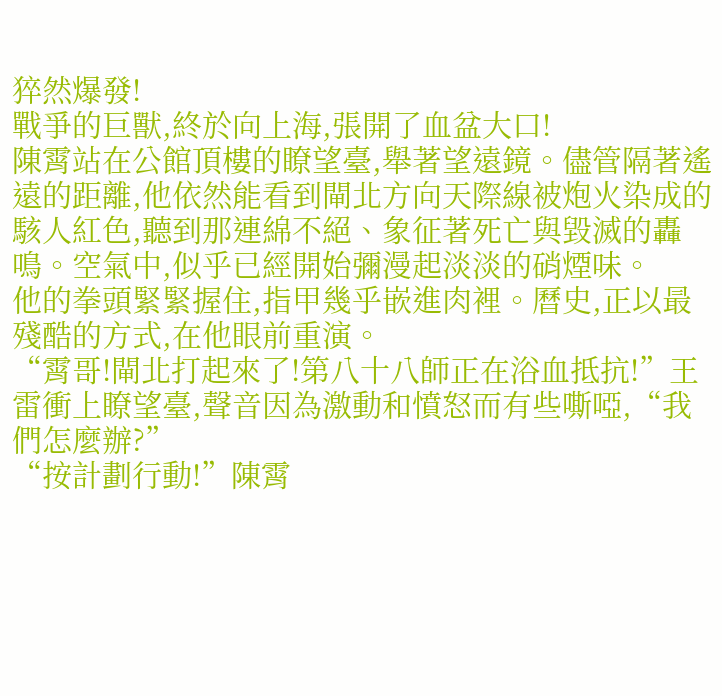猝然爆發!
戰爭的巨獸,終於向上海,張開了血盆大口!
陳霄站在公館頂樓的瞭望臺,舉著望遠鏡。儘管隔著遙遠的距離,他依然能看到閘北方向天際線被炮火染成的駭人紅色,聽到那連綿不絕、象征著死亡與毀滅的轟鳴。空氣中,似乎已經開始彌漫起淡淡的硝煙味。
他的拳頭緊緊握住,指甲幾乎嵌進肉裡。曆史,正以最殘酷的方式,在他眼前重演。
“霄哥!閘北打起來了!第八十八師正在浴血抵抗!”王雷衝上瞭望臺,聲音因為激動和憤怒而有些嘶啞,“我們怎麼辦?”
“按計劃行動!”陳霄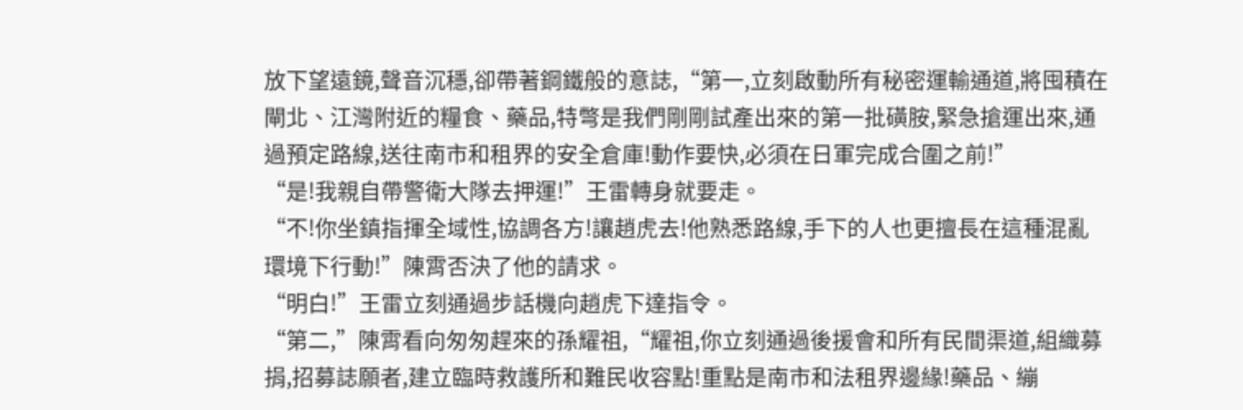放下望遠鏡,聲音沉穩,卻帶著鋼鐵般的意誌,“第一,立刻啟動所有秘密運輸通道,將囤積在閘北、江灣附近的糧食、藥品,特彆是我們剛剛試產出來的第一批磺胺,緊急搶運出來,通過預定路線,送往南市和租界的安全倉庫!動作要快,必須在日軍完成合圍之前!”
“是!我親自帶警衛大隊去押運!”王雷轉身就要走。
“不!你坐鎮指揮全域性,協調各方!讓趙虎去!他熟悉路線,手下的人也更擅長在這種混亂環境下行動!”陳霄否決了他的請求。
“明白!”王雷立刻通過步話機向趙虎下達指令。
“第二,”陳霄看向匆匆趕來的孫耀祖,“耀祖,你立刻通過後援會和所有民間渠道,組織募捐,招募誌願者,建立臨時救護所和難民收容點!重點是南市和法租界邊緣!藥品、繃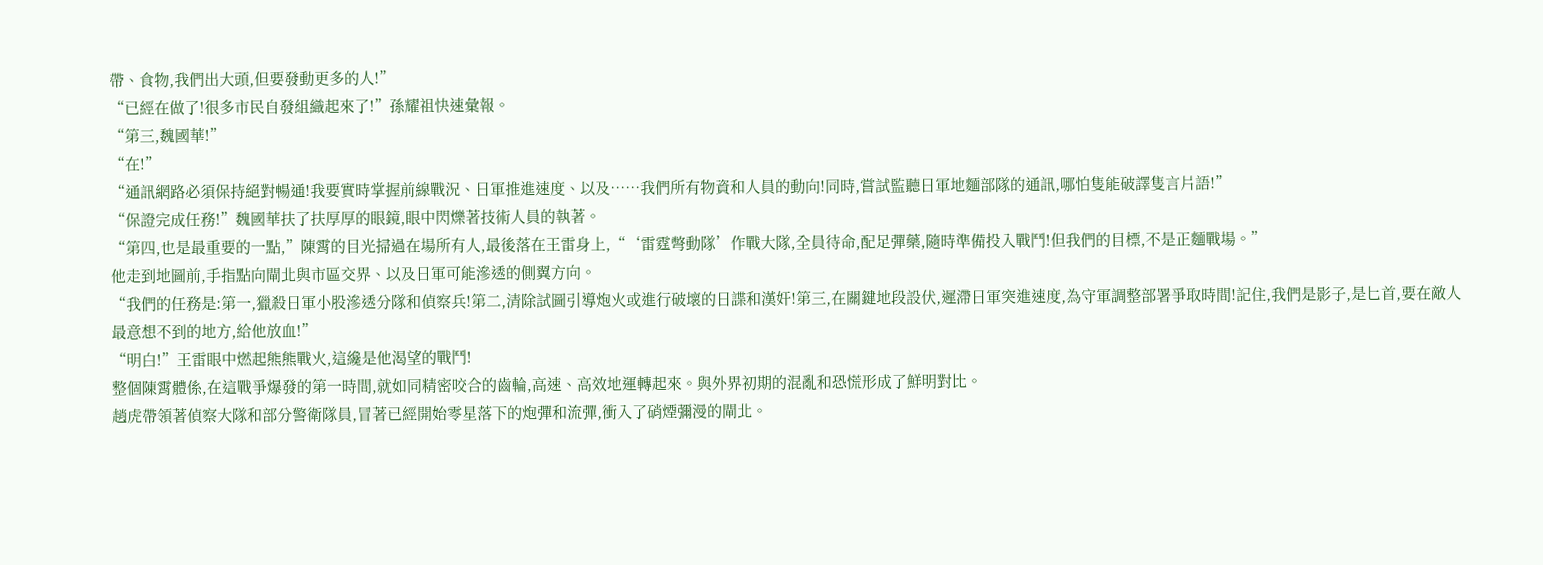帶、食物,我們出大頭,但要發動更多的人!”
“已經在做了!很多市民自發組織起來了!”孫耀祖快速彙報。
“第三,魏國華!”
“在!”
“通訊網路必須保持絕對暢通!我要實時掌握前線戰況、日軍推進速度、以及……我們所有物資和人員的動向!同時,嘗試監聽日軍地麵部隊的通訊,哪怕隻能破譯隻言片語!”
“保證完成任務!”魏國華扶了扶厚厚的眼鏡,眼中閃爍著技術人員的執著。
“第四,也是最重要的一點,”陳霄的目光掃過在場所有人,最後落在王雷身上,“‘雷霆彆動隊’作戰大隊,全員待命,配足彈藥,隨時準備投入戰鬥!但我們的目標,不是正麵戰場。”
他走到地圖前,手指點向閘北與市區交界、以及日軍可能滲透的側翼方向。
“我們的任務是:第一,獵殺日軍小股滲透分隊和偵察兵!第二,清除試圖引導炮火或進行破壞的日諜和漢奸!第三,在關鍵地段設伏,遲滯日軍突進速度,為守軍調整部署爭取時間!記住,我們是影子,是匕首,要在敵人最意想不到的地方,給他放血!”
“明白!”王雷眼中燃起熊熊戰火,這纔是他渴望的戰鬥!
整個陳霄體係,在這戰爭爆發的第一時間,就如同精密咬合的齒輪,高速、高效地運轉起來。與外界初期的混亂和恐慌形成了鮮明對比。
趙虎帶領著偵察大隊和部分警衛隊員,冒著已經開始零星落下的炮彈和流彈,衝入了硝煙彌漫的閘北。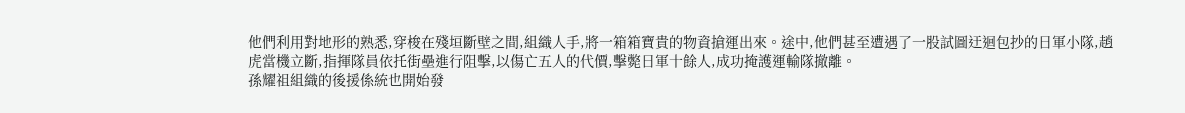他們利用對地形的熟悉,穿梭在殘垣斷壁之間,組織人手,將一箱箱寶貴的物資搶運出來。途中,他們甚至遭遇了一股試圖迂迴包抄的日軍小隊,趙虎當機立斷,指揮隊員依托街壘進行阻擊,以傷亡五人的代價,擊斃日軍十餘人,成功掩護運輸隊撤離。
孫耀祖組織的後援係統也開始發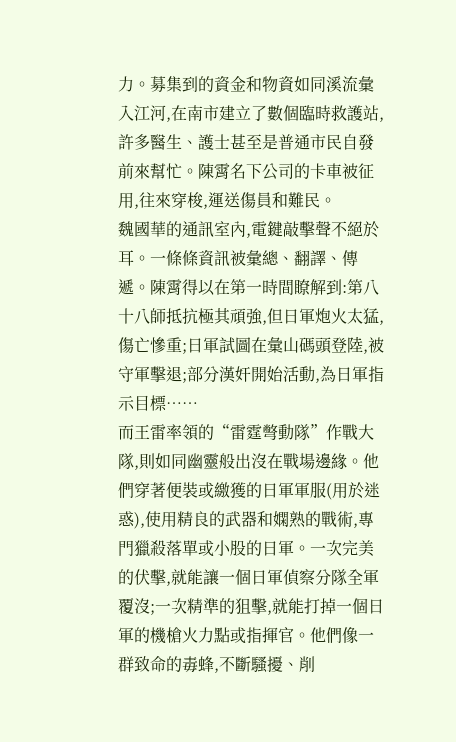力。募集到的資金和物資如同溪流彙入江河,在南市建立了數個臨時救護站,許多醫生、護士甚至是普通市民自發前來幫忙。陳霄名下公司的卡車被征用,往來穿梭,運送傷員和難民。
魏國華的通訊室內,電鍵敲擊聲不絕於耳。一條條資訊被彙總、翻譯、傳遞。陳霄得以在第一時間瞭解到:第八十八師抵抗極其頑強,但日軍炮火太猛,傷亡慘重;日軍試圖在彙山碼頭登陸,被守軍擊退;部分漢奸開始活動,為日軍指示目標……
而王雷率領的“雷霆彆動隊”作戰大隊,則如同幽靈般出沒在戰場邊緣。他們穿著便裝或繳獲的日軍軍服(用於迷惑),使用精良的武器和嫻熟的戰術,專門獵殺落單或小股的日軍。一次完美的伏擊,就能讓一個日軍偵察分隊全軍覆沒;一次精準的狙擊,就能打掉一個日軍的機槍火力點或指揮官。他們像一群致命的毒蜂,不斷騷擾、削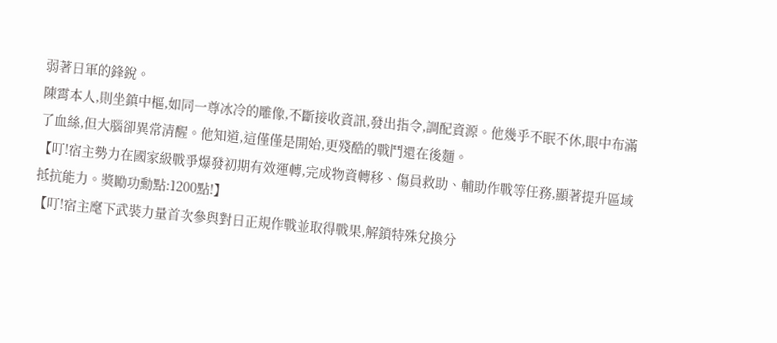弱著日軍的鋒銳。
陳霄本人,則坐鎮中樞,如同一尊冰冷的雕像,不斷接收資訊,發出指令,調配資源。他幾乎不眠不休,眼中布滿了血絲,但大腦卻異常清醒。他知道,這僅僅是開始,更殘酷的戰鬥還在後麵。
【叮!宿主勢力在國家級戰爭爆發初期有效運轉,完成物資轉移、傷員救助、輔助作戰等任務,顯著提升區域抵抗能力。獎勵功勳點:1200點!】
【叮!宿主麾下武裝力量首次參與對日正規作戰並取得戰果,解鎖特殊兌換分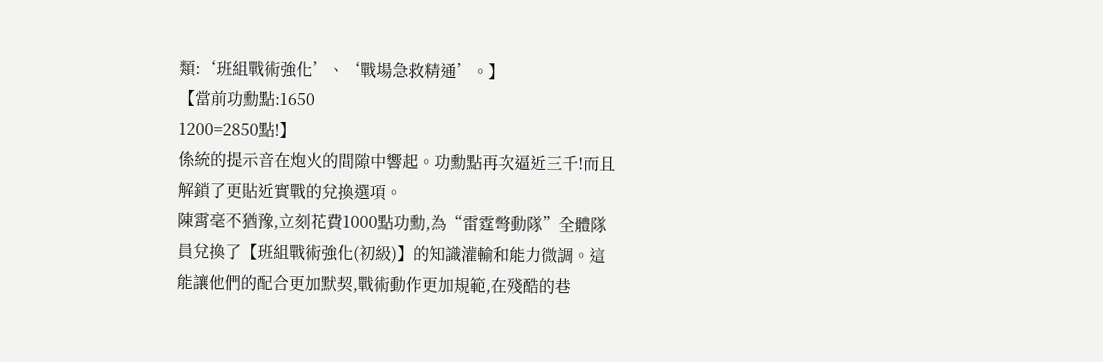類:‘班組戰術強化’、‘戰場急救精通’。】
【當前功勳點:1650
1200=2850點!】
係統的提示音在炮火的間隙中響起。功勳點再次逼近三千!而且解鎖了更貼近實戰的兌換選項。
陳霄毫不猶豫,立刻花費1000點功勳,為“雷霆彆動隊”全體隊員兌換了【班組戰術強化(初級)】的知識灌輸和能力微調。這能讓他們的配合更加默契,戰術動作更加規範,在殘酷的巷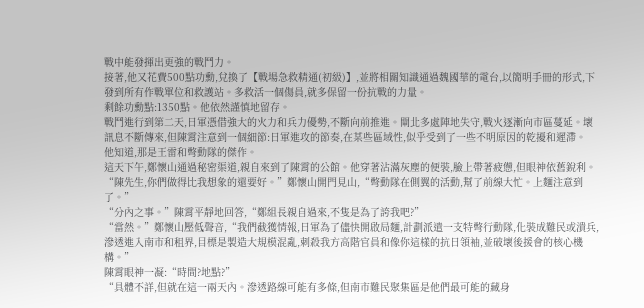戰中能發揮出更強的戰鬥力。
接著,他又花費500點功勳,兌換了【戰場急救精通(初級)】,並將相關知識通過魏國華的電台,以簡明手冊的形式,下發到所有作戰單位和救護站。多救活一個傷員,就多保留一份抗戰的力量。
剩餘功勳點:1350點。他依然謹慎地留存。
戰鬥進行到第二天,日軍憑借強大的火力和兵力優勢,不斷向前推進。閘北多處陣地失守,戰火逐漸向市區蔓延。壞訊息不斷傳來,但陳霄注意到一個細節:日軍進攻的節奏,在某些區域性,似乎受到了一些不明原因的乾擾和遲滯。
他知道,那是王雷和彆動隊的傑作。
這天下午,鄭懷山通過秘密渠道,親自來到了陳霄的公館。他穿著沾滿灰塵的便裝,臉上帶著疲憊,但眼神依舊銳利。
“陳先生,你們做得比我想象的還要好。”鄭懷山開門見山,“彆動隊在側翼的活動,幫了前線大忙。上麵注意到了。”
“分內之事。”陳霄平靜地回答,“鄭組長親自過來,不隻是為了誇我吧?”
“當然。”鄭懷山壓低聲音,“我們截獲情報,日軍為了儘快開啟局麵,計劃派遣一支特彆行動隊,化裝成難民或潰兵,滲透進入南市和租界,目標是製造大規模混亂,刺殺我方高階官員和像你這樣的抗日領袖,並破壞後援會的核心機構。”
陳霄眼神一凝:“時間?地點?”
“具體不詳,但就在這一兩天內。滲透路線可能有多條,但南市難民聚集區是他們最可能的藏身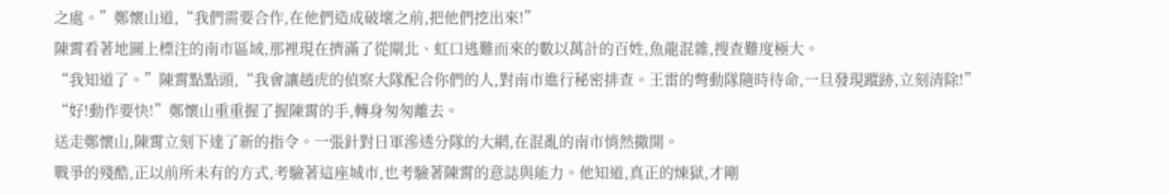之處。”鄭懷山道,“我們需要合作,在他們造成破壞之前,把他們挖出來!”
陳霄看著地圖上標注的南市區域,那裡現在擠滿了從閘北、虹口逃難而來的數以萬計的百姓,魚龍混雜,搜查難度極大。
“我知道了。”陳霄點點頭,“我會讓趙虎的偵察大隊配合你們的人,對南市進行秘密排查。王雷的彆動隊隨時待命,一旦發現蹤跡,立刻清除!”
“好!動作要快!”鄭懷山重重握了握陳霄的手,轉身匆匆離去。
送走鄭懷山,陳霄立刻下達了新的指令。一張針對日軍滲透分隊的大網,在混亂的南市悄然撒開。
戰爭的殘酷,正以前所未有的方式,考驗著這座城市,也考驗著陳霄的意誌與能力。他知道,真正的煉獄,才剛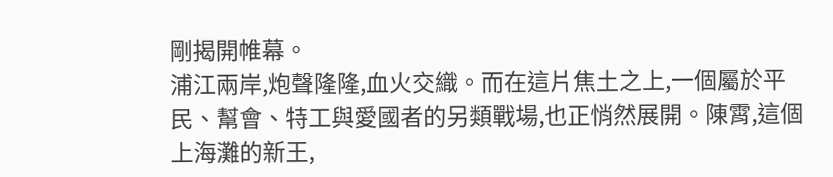剛揭開帷幕。
浦江兩岸,炮聲隆隆,血火交織。而在這片焦土之上,一個屬於平民、幫會、特工與愛國者的另類戰場,也正悄然展開。陳霄,這個上海灘的新王,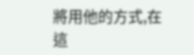將用他的方式,在這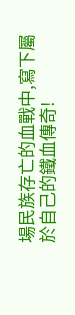場民族存亡的血戰中,寫下屬於自己的鐵血傳奇!